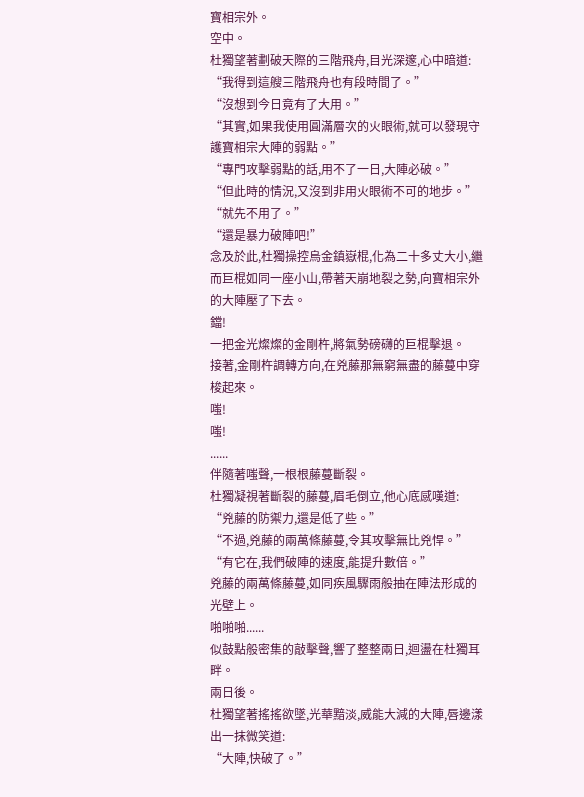寶相宗外。
空中。
杜獨望著劃破天際的三階飛舟,目光深邃,心中暗道:
“我得到這艘三階飛舟也有段時間了。”
“沒想到今日竟有了大用。”
“其實,如果我使用圓滿層次的火眼術,就可以發現守護寶相宗大陣的弱點。”
“專門攻擊弱點的話,用不了一日,大陣必破。”
“但此時的情況,又沒到非用火眼術不可的地步。”
“就先不用了。”
“還是暴力破陣吧!”
念及於此,杜獨操控烏金鎮嶽棍,化為二十多丈大小,繼而巨棍如同一座小山,帶著天崩地裂之勢,向寶相宗外的大陣壓了下去。
鐺!
一把金光燦燦的金剛杵,將氣勢磅礴的巨棍擊退。
接著,金剛杵調轉方向,在兇藤那無窮無盡的藤蔓中穿梭起來。
嗤!
嗤!
......
伴隨著嗤聲,一根根藤蔓斷裂。
杜獨凝視著斷裂的藤蔓,眉毛倒立,他心底感嘆道:
“兇藤的防禦力,還是低了些。”
“不過,兇藤的兩萬條藤蔓,令其攻擊無比兇悍。”
“有它在,我們破陣的速度,能提升數倍。”
兇藤的兩萬條藤蔓,如同疾風驟雨般抽在陣法形成的光壁上。
啪啪啪......
似鼓點般密集的敲擊聲,響了整整兩日,迴盪在杜獨耳畔。
兩日後。
杜獨望著搖搖欲墜,光華黯淡,威能大減的大陣,唇邊漾出一抹微笑道:
“大陣,快破了。”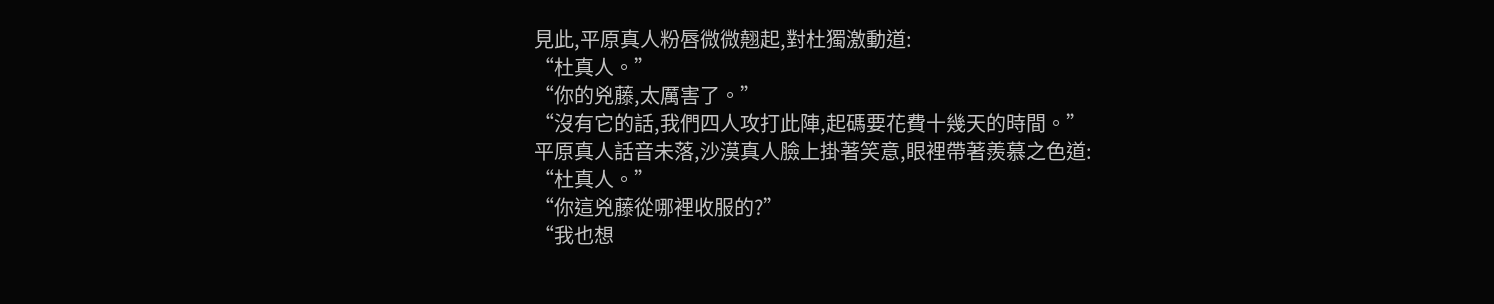見此,平原真人粉唇微微翹起,對杜獨激動道:
“杜真人。”
“你的兇藤,太厲害了。”
“沒有它的話,我們四人攻打此陣,起碼要花費十幾天的時間。”
平原真人話音未落,沙漠真人臉上掛著笑意,眼裡帶著羨慕之色道:
“杜真人。”
“你這兇藤從哪裡收服的?”
“我也想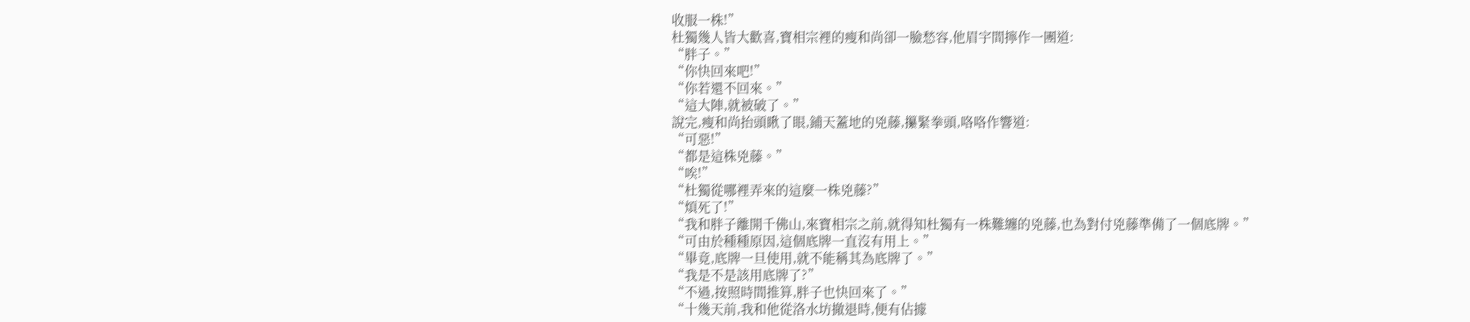收服一株!”
杜獨幾人皆大歡喜,寶相宗裡的瘦和尚卻一臉愁容,他眉宇間擰作一團道:
“胖子。”
“你快回來吧!”
“你若還不回來。”
“這大陣,就被破了。”
說完,瘦和尚抬頭瞅了眼,鋪天蓋地的兇藤,攥緊拳頭,咯咯作響道:
“可惡!”
“都是這株兇藤。”
“唉!”
“杜獨從哪裡弄來的這麼一株兇藤?”
“煩死了!”
“我和胖子離開千佛山,來寶相宗之前,就得知杜獨有一株難纏的兇藤,也為對付兇藤準備了一個底牌。”
“可由於種種原因,這個底牌一直沒有用上。”
“畢竟,底牌一旦使用,就不能稱其為底牌了。”
“我是不是該用底牌了?”
“不過,按照時間推算,胖子也快回來了。”
“十幾天前,我和他從洛水坊撤退時,便有佔據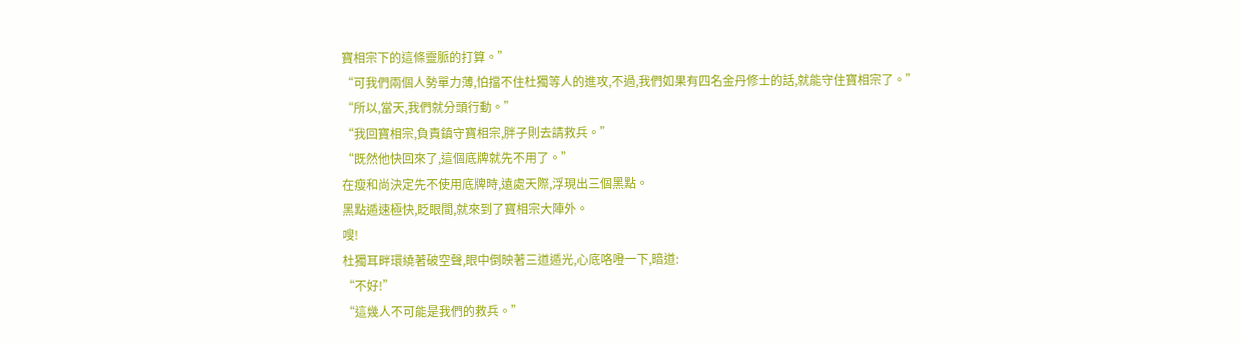寶相宗下的這條靈脈的打算。”
“可我們兩個人勢單力薄,怕擋不住杜獨等人的進攻,不過,我們如果有四名金丹修士的話,就能守住寶相宗了。”
“所以,當天,我們就分頭行動。”
“我回寶相宗,負責鎮守寶相宗,胖子則去請救兵。”
“既然他快回來了,這個底牌就先不用了。”
在瘦和尚決定先不使用底牌時,遠處天際,浮現出三個黑點。
黑點遁速極快,眨眼間,就來到了寶相宗大陣外。
嗖!
杜獨耳畔環繞著破空聲,眼中倒映著三道遁光,心底咯噔一下,暗道:
“不好!”
“這幾人不可能是我們的救兵。”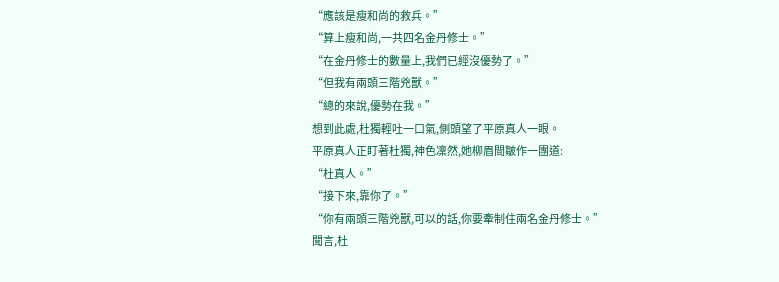“應該是瘦和尚的救兵。”
“算上瘦和尚,一共四名金丹修士。”
“在金丹修士的數量上,我們已經沒優勢了。”
“但我有兩頭三階兇獸。”
“總的來說,優勢在我。”
想到此處,杜獨輕吐一口氣,側頭望了平原真人一眼。
平原真人正盯著杜獨,神色凜然,她柳眉間皺作一團道:
“杜真人。”
“接下來,靠你了。”
“你有兩頭三階兇獸,可以的話,你要牽制住兩名金丹修士。”
聞言,杜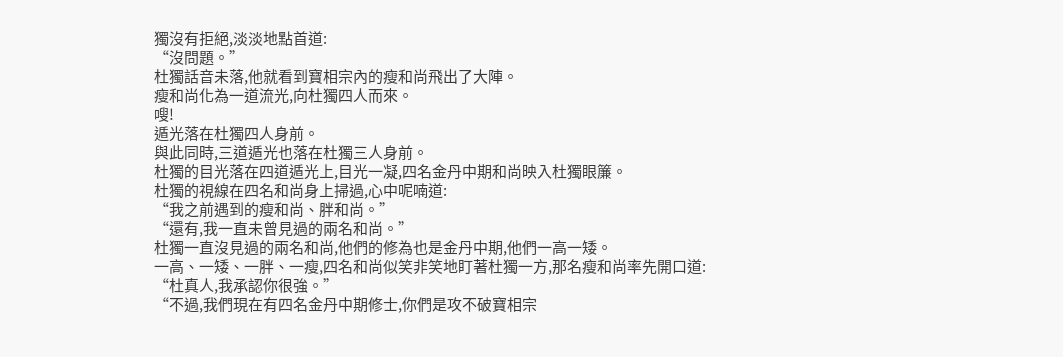獨沒有拒絕,淡淡地點首道:
“沒問題。”
杜獨話音未落,他就看到寶相宗內的瘦和尚飛出了大陣。
瘦和尚化為一道流光,向杜獨四人而來。
嗖!
遁光落在杜獨四人身前。
與此同時,三道遁光也落在杜獨三人身前。
杜獨的目光落在四道遁光上,目光一凝,四名金丹中期和尚映入杜獨眼簾。
杜獨的視線在四名和尚身上掃過,心中呢喃道:
“我之前遇到的瘦和尚、胖和尚。”
“還有,我一直未曾見過的兩名和尚。”
杜獨一直沒見過的兩名和尚,他們的修為也是金丹中期,他們一高一矮。
一高、一矮、一胖、一瘦,四名和尚似笑非笑地盯著杜獨一方,那名瘦和尚率先開口道:
“杜真人,我承認你很強。”
“不過,我們現在有四名金丹中期修士,你們是攻不破寶相宗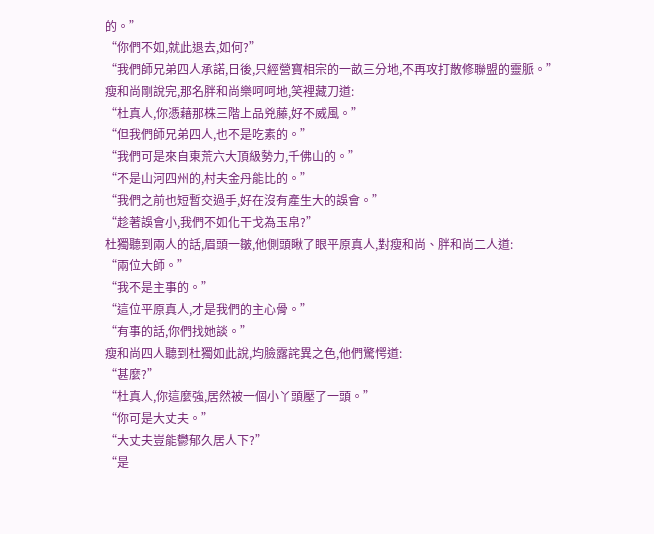的。”
“你們不如,就此退去,如何?”
“我們師兄弟四人承諾,日後,只經營寶相宗的一畝三分地,不再攻打散修聯盟的靈脈。”
瘦和尚剛說完,那名胖和尚樂呵呵地,笑裡藏刀道:
“杜真人,你憑藉那株三階上品兇藤,好不威風。”
“但我們師兄弟四人,也不是吃素的。”
“我們可是來自東荒六大頂級勢力,千佛山的。”
“不是山河四州的,村夫金丹能比的。”
“我們之前也短暫交過手,好在沒有產生大的誤會。”
“趁著誤會小,我們不如化干戈為玉帛?”
杜獨聽到兩人的話,眉頭一皺,他側頭瞅了眼平原真人,對瘦和尚、胖和尚二人道:
“兩位大師。”
“我不是主事的。”
“這位平原真人,才是我們的主心骨。”
“有事的話,你們找她談。”
瘦和尚四人聽到杜獨如此說,均臉露詫異之色,他們驚愕道:
“甚麼?”
“杜真人,你這麼強,居然被一個小丫頭壓了一頭。”
“你可是大丈夫。”
“大丈夫豈能鬱郁久居人下?”
“是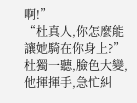啊!”
“杜真人,你怎麼能讓她騎在你身上?”
杜獨一聽,臉色大變,他揮揮手,急忙糾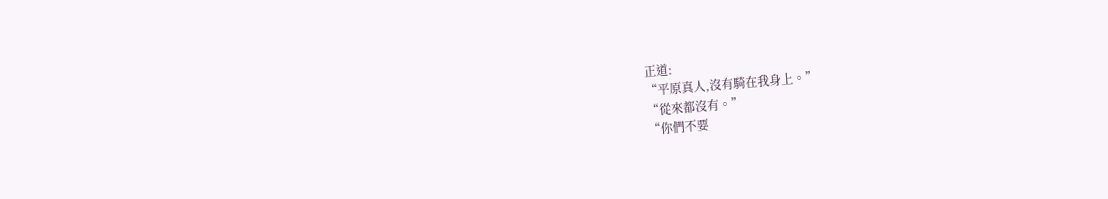正道:
“平原真人,沒有騎在我身上。”
“從來都沒有。”
“你們不要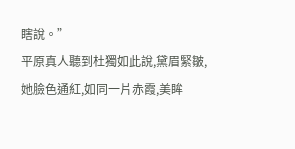瞎說。”
平原真人聽到杜獨如此說,黛眉緊皺,她臉色通紅,如同一片赤霞,美眸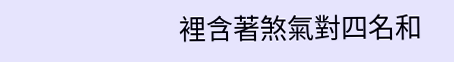裡含著煞氣對四名和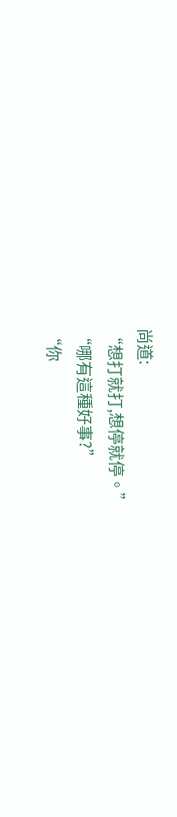尚道:
“想打就打,想停就停。”
“哪有這種好事?”
“你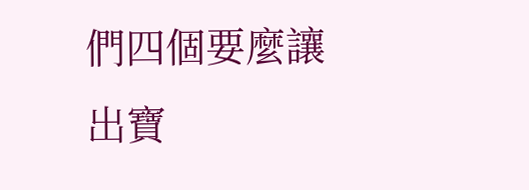們四個要麼讓出寶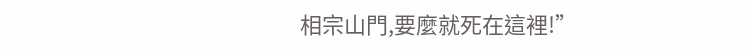相宗山門,要麼就死在這裡!”